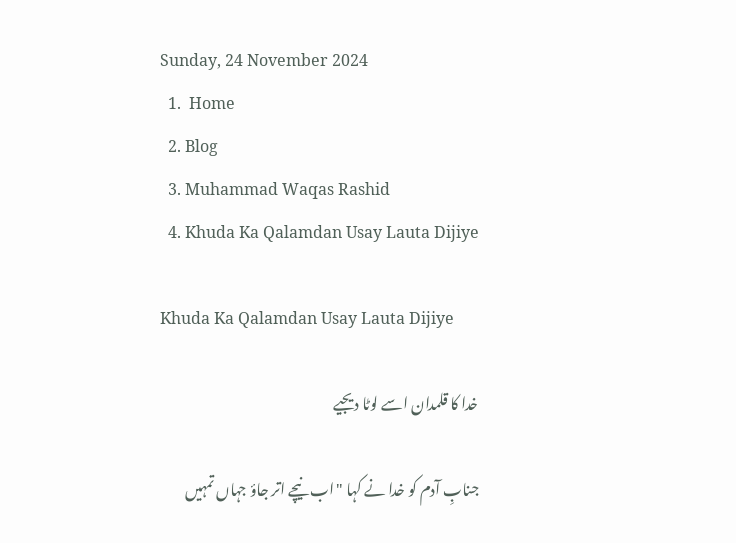Sunday, 24 November 2024
  1.  Home
  2. Blog
  3. Muhammad Waqas Rashid
  4. Khuda Ka Qalamdan Usay Lauta Dijiye

Khuda Ka Qalamdan Usay Lauta Dijiye

خدا کا قلمدان اسے لوٹا دیجیے

جنابِ آدم کو خدا نے کہا "اب نیچے اتر جاؤ جہاں تمہیں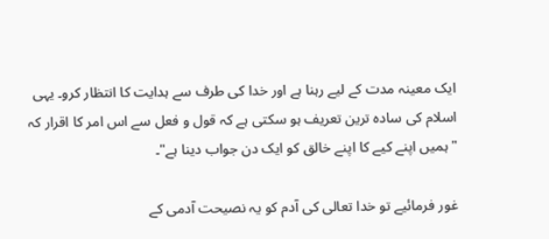ایک معینہ مدت کے لیے رہنا ہے اور خدا کی طرف سے ہدایت کا انتظار کرو۔ یہی اسلام کی سادہ ترین تعریف ہو سکتی ہے کہ قول و فعل سے اس امر کا اقرار کہ "ہمیں اپنے کیے کا اپنے خالق کو ایک دن جواب دینا ہے"۔

غور فرمائیے تو خدا تعالی کی آدم کو یہ نصیحت آدمی کے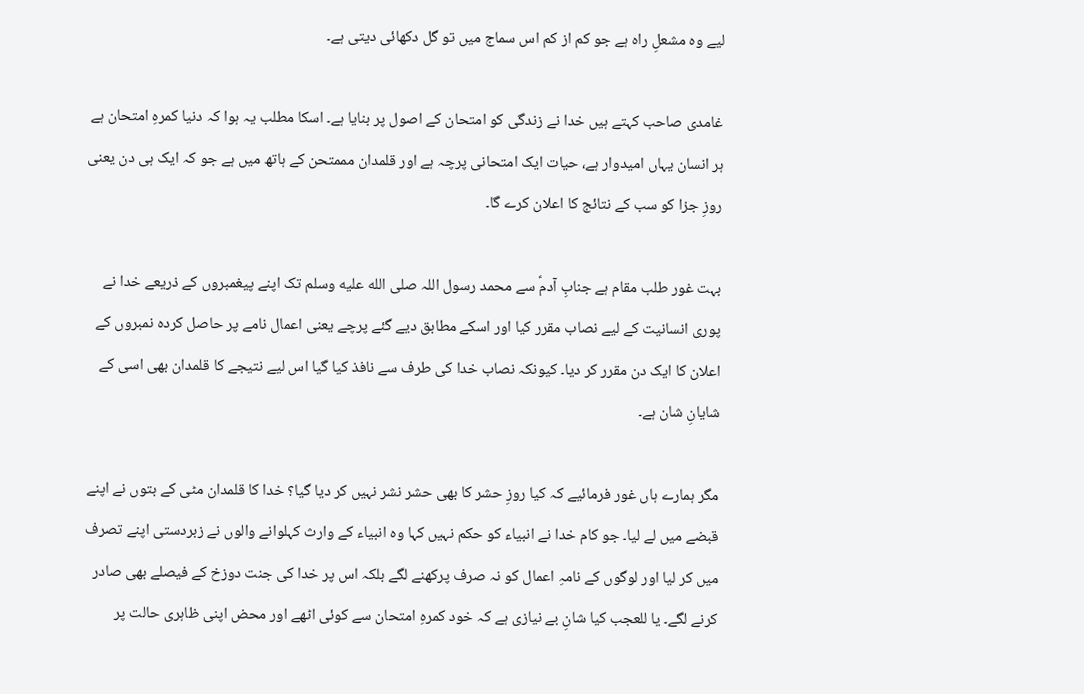لیے وہ مشعلِ راہ ہے جو کم از کم اس سماج میں تو گل دکھائی دیتی ہے۔

غامدی صاحب کہتے ہیں خدا نے زندگی کو امتحان کے اصول پر بنایا ہے۔ اسکا مطلب یہ ہوا کہ دنیا کمرہِ امتحان ہے ہر انسان یہاں امیدوار ہے، حیات ایک امتحانی پرچہ ہے اور قلمدان مممتحن کے ہاتھ میں ہے جو کہ ایک ہی دن یعنی روزِ جزا کو سب کے نتائج کا اعلان کرے گا۔

بہت غور طلب مقام ہے جنابِ آدمؑ سے محمد رسول اللہ صلى الله عليه وسلم تک اپنے پیغمبروں کے ذریعے خدا نے پوری انسانیت کے لیے نصاب مقرر کیا اور اسکے مطابق دیے گئے پرچے یعنی اعمال نامے پر حاصل کردہ نمبروں کے اعلان کا ایک دن مقرر کر دیا۔ کیونکہ نصاب خدا کی طرف سے نافذ کیا گیا اس لیے نتیجے کا قلمدان بھی اسی کے شایانِ شان ہے۔

مگر ہمارے ہاں غور فرمائیے کہ کیا روزِ حشر کا بھی حشر نشر نہیں کر دیا گیا؟ خدا کا قلمدان مٹی کے بتوں نے اپنے قبضے میں لے لیا۔ جو کام خدا نے انبیاء کو حکم نہیں کہا وہ انبیاء کے وارث کہلوانے والوں نے زبردستی اپنے تصرف میں کر لیا اور لوگوں کے نامہِ اعمال کو نہ صرف پرکھنے لگے بلکہ اس پر خدا کی جنت دوزخ کے فیصلے بھی صادر کرنے لگے۔ یا للعجب کیا شانِ بے نیازی ہے کہ خود کمرہِ امتحان سے کوئی اٹھے اور محض اپنی ظاہری حالت پر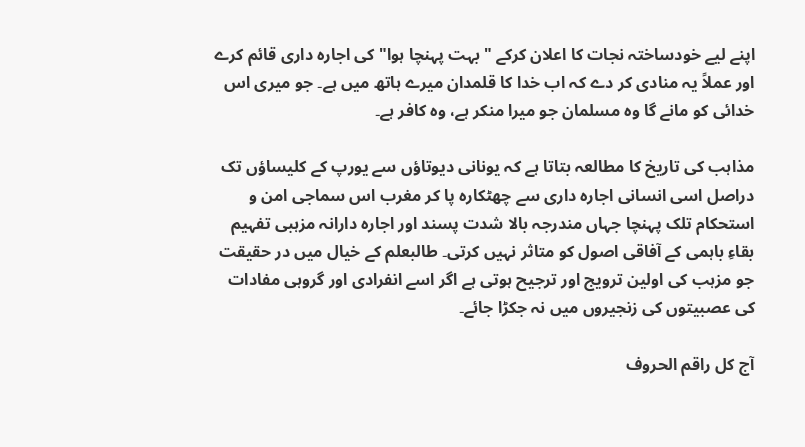اپنے لیے خودساختہ نجات کا اعلان کرکے "بہت پہنچا ہوا" کی اجارہ داری قائم کرے اور عملاً یہ منادی کر دے کہ اب خدا کا قلمدان میرے ہاتھ میں ہے۔ جو میری اس خدائی کو مانے گا وہ مسلمان جو میرا منکر ہے، وہ کافر ہے۔

مذاہب کی تاریخ کا مطالعہ بتاتا ہے کہ یونانی دیوتاؤں سے یورپ کے کلیساؤں تک دراصل اسی انسانی اجارہ داری سے چھٹکارہ پا کر مغرب اس سماجی امن و استحکام تلک پہنچا جہاں مندرجہ بالا شدت پسند اور اجارہ دارانہ مزہبی تفہیم بقاءِ باہمی کے آفاقی اصول کو متاثر نہیں کرتی۔ طالبعلم کے خیال میں در حقیقت جو مزہب کی اولین ترویج اور ترجیح ہوتی ہے اگر اسے انفرادی اور گروہی مفادات کی عصبیتوں کی زنجیروں میں نہ جکڑا جائے۔

آج کل راقم الحروف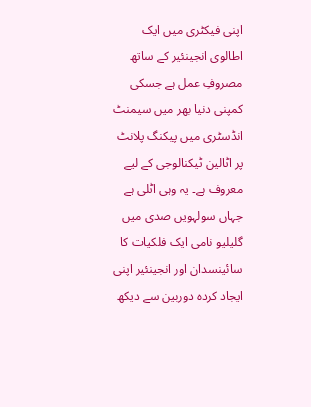اپنی فیکٹری میں ایک اطالوی انجینئیر کے ساتھ مصروفِ عمل ہے جسکی کمپنی دنیا بھر میں سیمنٹ انڈسٹری میں پیکنگ پلانٹ پر اٹالین ٹیکنالوجی کے لیے معروف ہے۔ یہ وہی اٹلی ہے جہاں سولہویں صدی میں گلیلیو نامی ایک فلکیات کا سائینسدان اور انجینئیر اپنی ایجاد کردہ دوربین سے دیکھ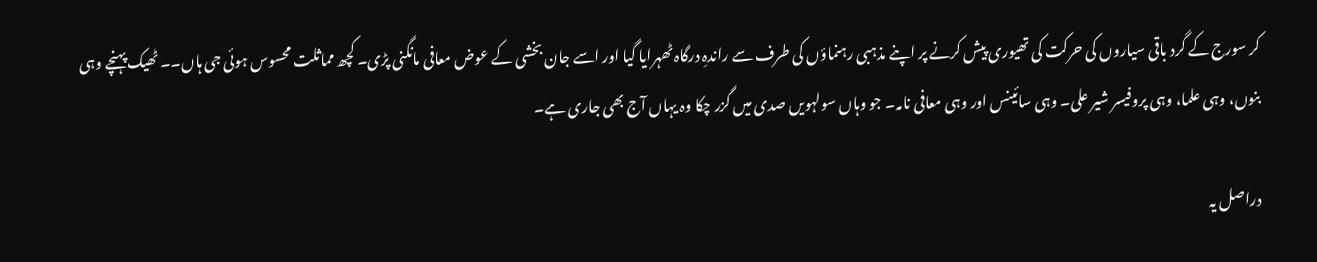کر سورج کے گرد باقی سیاروں کی حرکت کی تھیوری پیش کرنے پر اپنے مذہبی رہنماؤں کی طرف سے راندہِ درگاہ ٹھہرایا گیا اور اسے جان بخشی کے عوض معافی مانگنی پڑی۔ کچھ مماثلت محسوس ہوئی جی ہاں۔۔ ٹھیک پہنچے وہی بنوں، وہی علما، وہی پروفیسر شیر علی۔ وہی سائینس اور وہی معافی نامہ۔ جو وہاں سولہویں صدی میں گزر چکا وہ یہاں آج بھی جاری ہے۔

دراصل یہ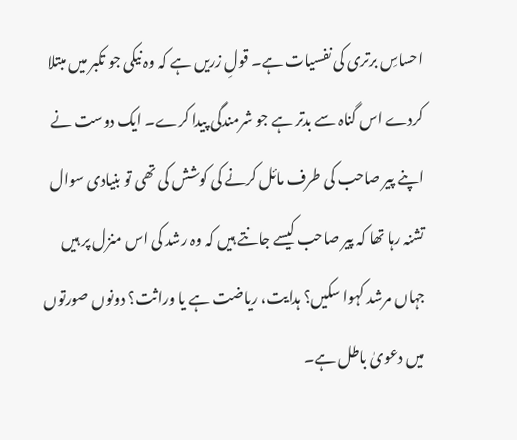احساسِ برتری کی نفسیات ہے۔ قولِ زریں ہے کہ وہ نیکی جو تکبر میں مبتلا کردے اس گناہ سے بدتر ہے جو شرمندگی پیدا کرے۔ ایک دوست نے اپنے پیر صاحب کی طرف مائل کرنے کی کوشش کی تھی تو بنیادی سوال تشنہ رہا تھا کہ پیر صاحب کیسے جانتے ہیں کہ وہ رشد کی اس منزل پر ہیں جہاں مرشد کہوا سکیں؟ ہدایت، ریاضت ہے یا وراثت؟ دونوں صورتوں میں دعویٰ باطل ہے۔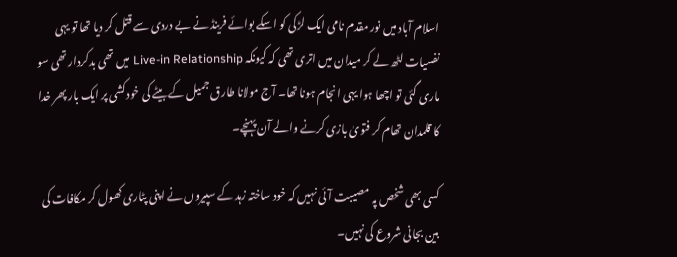اسلام آباد میں نور مقدم نامی ایک لڑکی کو اسکے بوائے فرینڈ نے بے دردی سے قتل کر دیا تھا تو یہی نفسیات لٹھ لے کر میدان میں اتری تھی کہ کیونکہ Live-in Relationship میں تھی بدکردار تھی سو ماری گئی تو اچھا ہوا یہی انجام ہونا تھا۔ آج مولانا طارق جمیل کے بیٹے کی خودکشی پر ایک بار پھر خدا کا قلمدان تھام کر فتویٰ بازی کرنے والے آن پہنچے۔

کسی بھی شخص پہ مصیبت آئی نہیں کہ خود ساختہ زہد کے سپیروں نے اپنی پٹاری کھول کر مکافات کی بین بجانی شروع کی نہیں۔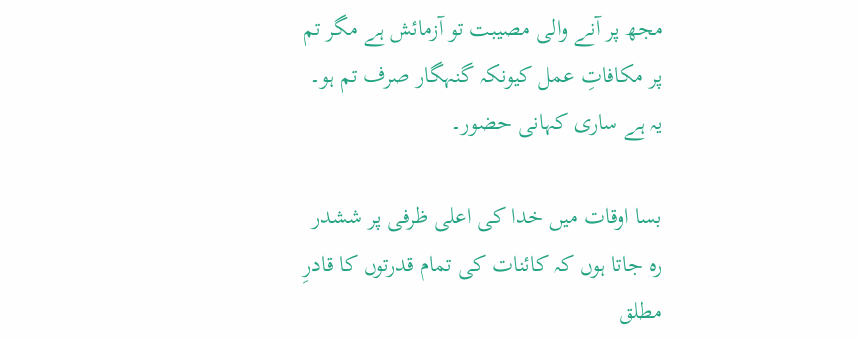مجھ پر آنے والی مصیبت تو آزمائش ہے مگر تم پر مکافاتِ عمل کیونکہ گنہگار صرف تم ہو۔ یہ ہے ساری کہانی حضور۔

بسا اوقات میں خدا کی اعلی ظرفی پر ششدر رہ جاتا ہوں کہ کائنات کی تمام قدرتوں کا قادرِ مطلق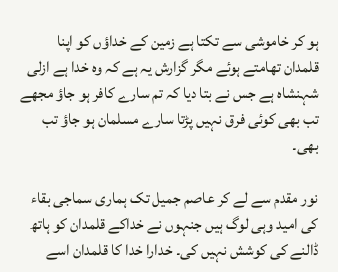ہو کر خاموشی سے تکتا ہے زمین کے خداؤں کو اپنا قلمدان تھامتے ہوئے مگر گزارش یہ ہے کہ وہ خدا ہے ازلی شہنشاہ ہے جس نے بتا دیا کہ تم سارے کافر ہو جاؤ مجھے تب بھی کوئی فرق نہیں پڑتا سارے مسلمان ہو جاؤ تب بھی۔

نور مقدم سے لے کر عاصم جمیل تک ہماری سماجی بقاء کی امید وہی لوگ ہیں جنہوں نے خداکے قلمدان کو ہاتھ ڈالنے کی کوشش نہیں کی۔ خدارا خدا کا قلمدان اسے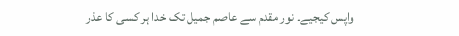واپس کیجیے۔ نور مقدم سے عاصم جمیل تک خدا ہر کسی کا عذر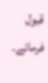قبول فرمائے۔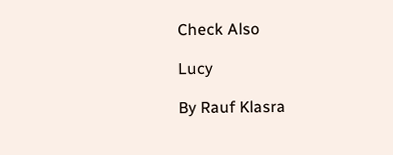Check Also

Lucy

By Rauf Klasra